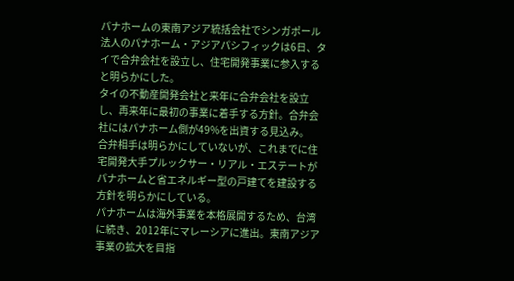パナホームの東南アジア統括会社でシンガポール法人のパナホーム・アジアパシフィックは6日、タイで合弁会社を設立し、住宅開発事業に参入すると明らかにした。
タイの不動産開発会社と来年に合弁会社を設立し、再来年に最初の事業に着手する方針。合弁会社にはパナホーム側が49%を出資する見込み。
合弁相手は明らかにしていないが、これまでに住宅開発大手プルックサー・リアル・エステートがパナホームと省エネルギー型の戸建てを建設する方針を明らかにしている。
パナホームは海外事業を本格展開するため、台湾に続き、2012年にマレーシアに進出。東南アジア事業の拡大を目指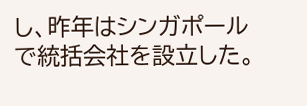し、昨年はシンガポールで統括会社を設立した。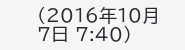(2016年10月7日 7:40)